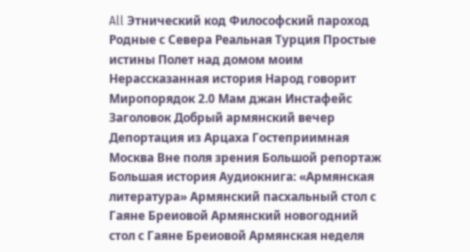All Этнический код Философский пароход Родные с Севера Реальная Турция Простые истины Полет над домом моим Нерассказанная история Народ говорит Миропорядок 2.0 Мам джан Инстафейс Заголовок Добрый армянский вечер Депортация из Арцаха Гостеприимная Москва Вне поля зрения Большой репортаж Большая история Аудиокнига: «Армянская литература» Армянский пасхальный стол с Гаяне Бреиовой Армянский новогодний стол с Гаяне Бреиовой Армянская неделя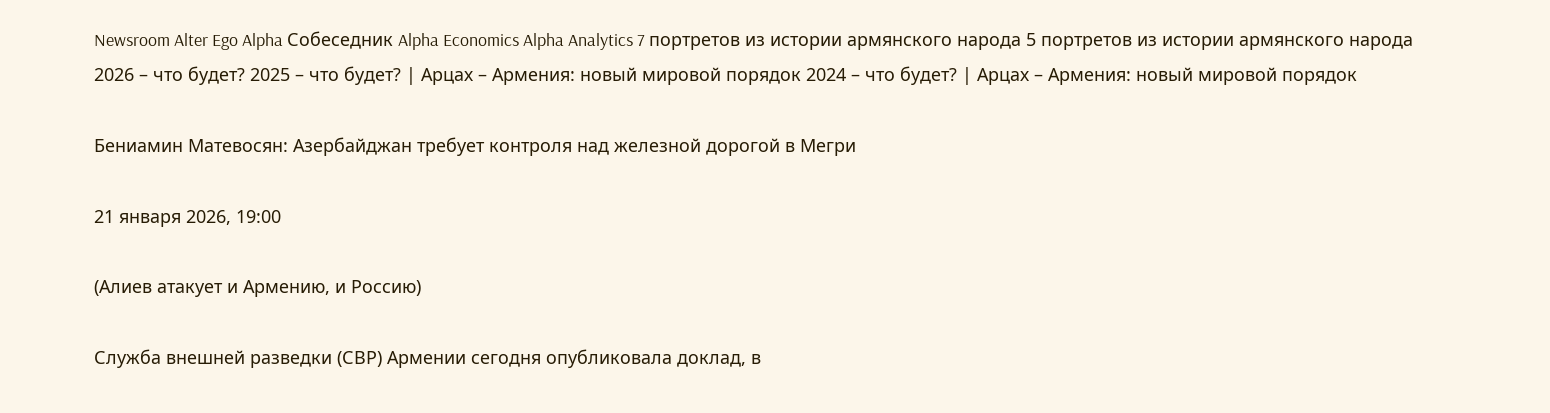Newsroom Alter Ego Alpha Собеседник Alpha Economics Alpha Analytics 7 портретов из истории армянского народа 5 портретов из истории армянского народа 2026 – что будет? 2025 – что будет? | Арцах – Армения: новый мировой порядок 2024 – что будет? | Арцах – Армения: новый мировой порядок

Бениамин Матевосян: Азербайджан требует контроля над железной дорогой в Мегри

21 января 2026, 19:00

(Алиев атакует и Армению, и Россию)

Служба внешней разведки (СВР) Армении сегодня опубликовала доклад, в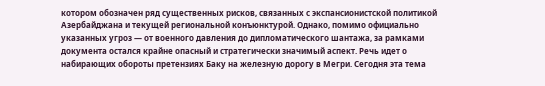котором обозначен ряд существенных рисков, связанных с экспансионистской политикой Азербайджана и текущей региональной конъюнктурой. Однако, помимо официально указанных угроз — от военного давления до дипломатического шантажа, за рамками документа остался крайне опасный и стратегически значимый аспект. Речь идет о набирающих обороты претензиях Баку на железную дорогу в Мегри. Сегодня эта тема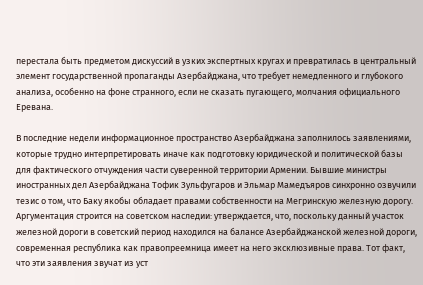перестала быть предметом дискуссий в узких экспертных кругах и превратилась в центральный элемент государственной пропаганды Азербайджана, что требует немедленного и глубокого анализа, особенно на фоне странного, если не сказать пугающего, молчания официального Еревана.

В последние недели информационное пространство Азербайджана заполнилось заявлениями, которые трудно интерпретировать иначе как подготовку юридической и политической базы для фактического отчуждения части суверенной территории Армении. Бывшие министры иностранных дел Азербайджана Тофик Зульфугаров и Эльмар Мамедъяров синхронно озвучили тезис о том, что Баку якобы обладает правами собственности на Мегринскую железную дорогу. Аргументация строится на советском наследии: утверждается, что, поскольку данный участок железной дороги в советский период находился на балансе Азербайджанской железной дороги, современная республика как правопреемница имеет на него эксклюзивные права. Тот факт, что эти заявления звучат из уст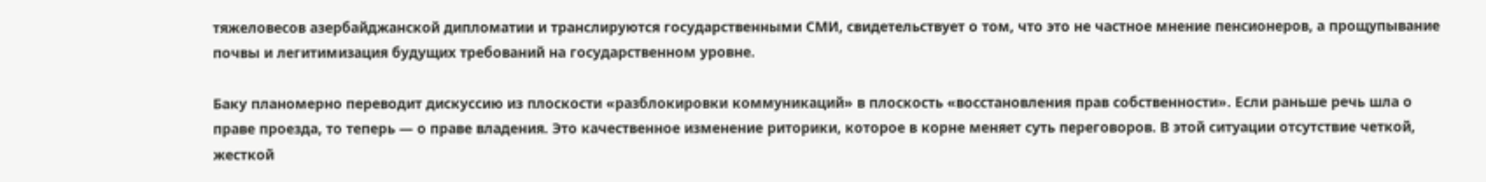тяжеловесов азербайджанской дипломатии и транслируются государственными СМИ, свидетельствует о том, что это не частное мнение пенсионеров, а прощупывание почвы и легитимизация будущих требований на государственном уровне.

Баку планомерно переводит дискуссию из плоскости «разблокировки коммуникаций» в плоскость «восстановления прав собственности». Если раньше речь шла о праве проезда, то теперь — о праве владения. Это качественное изменение риторики, которое в корне меняет суть переговоров. В этой ситуации отсутствие четкой, жесткой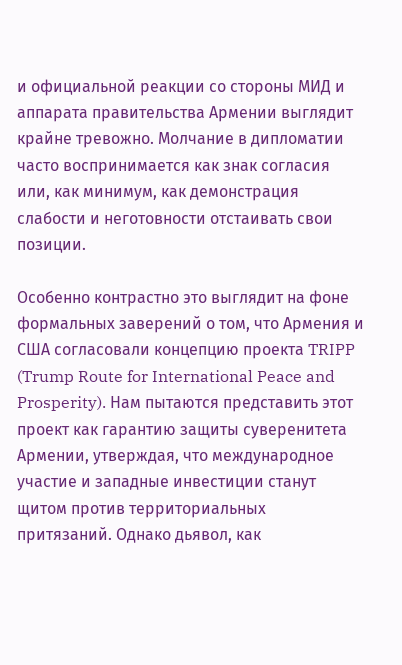и официальной реакции со стороны МИД и аппарата правительства Армении выглядит крайне тревожно. Молчание в дипломатии часто воспринимается как знак согласия или, как минимум, как демонстрация слабости и неготовности отстаивать свои позиции.

Особенно контрастно это выглядит на фоне формальных заверений о том, что Армения и США согласовали концепцию проекта TRIPP (Trump Route for International Peace and Prosperity). Нам пытаются представить этот проект как гарантию защиты суверенитета Армении, утверждая, что международное участие и западные инвестиции станут щитом против территориальных притязаний. Однако дьявол, как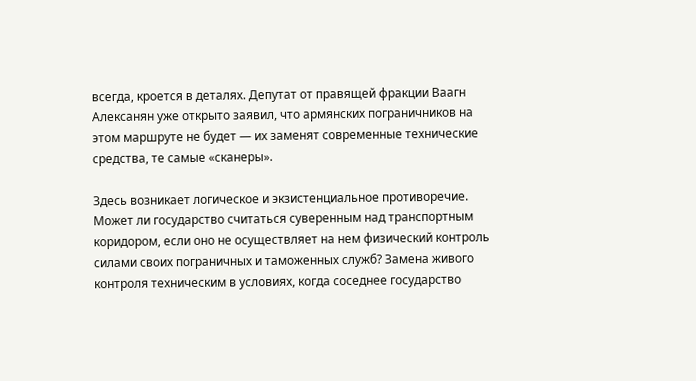всегда, кроется в деталях. Депутат от правящей фракции Ваагн Алексанян уже открыто заявил, что армянских пограничников на этом маршруте не будет — их заменят современные технические средства, те самые «сканеры».

Здесь возникает логическое и экзистенциальное противоречие. Может ли государство считаться суверенным над транспортным коридором, если оно не осуществляет на нем физический контроль силами своих пограничных и таможенных служб? Замена живого контроля техническим в условиях, когда соседнее государство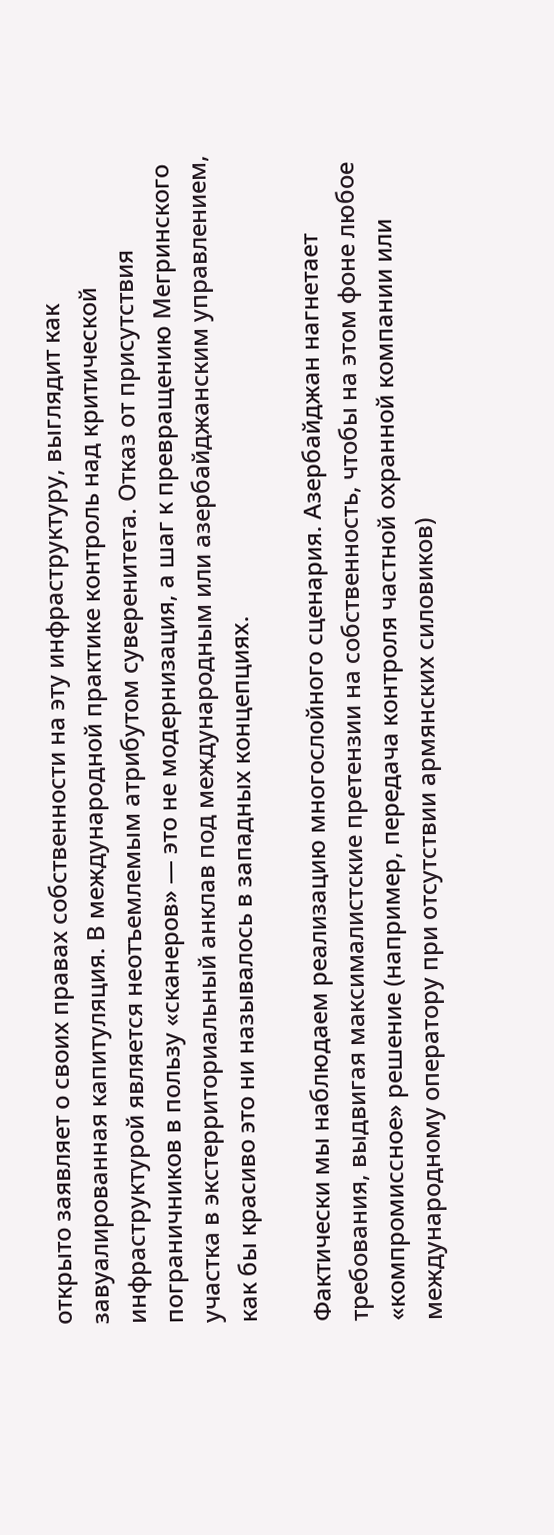открыто заявляет о своих правах собственности на эту инфраструктуру, выглядит как завуалированная капитуляция. В международной практике контроль над критической инфраструктурой является неотъемлемым атрибутом суверенитета. Отказ от присутствия пограничников в пользу «сканеров» — это не модернизация, а шаг к превращению Мегринского участка в экстерриториальный анклав под международным или азербайджанским управлением, как бы красиво это ни называлось в западных концепциях.

Фактически мы наблюдаем реализацию многослойного сценария. Азербайджан нагнетает требования, выдвигая максималистские претензии на собственность, чтобы на этом фоне любое «компромиссное» решение (например, передача контроля частной охранной компании или международному оператору при отсутствии армянских силовиков)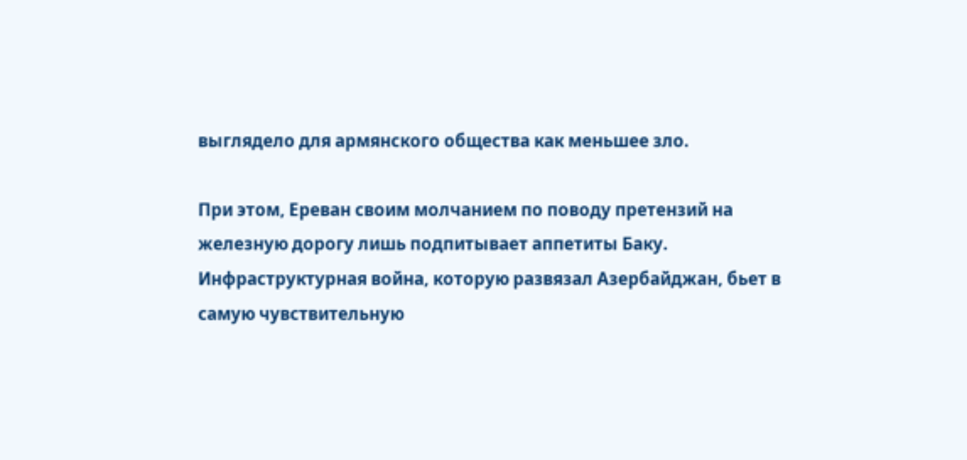выглядело для армянского общества как меньшее зло.

При этом, Ереван своим молчанием по поводу претензий на железную дорогу лишь подпитывает аппетиты Баку. Инфраструктурная война, которую развязал Азербайджан, бьет в самую чувствительную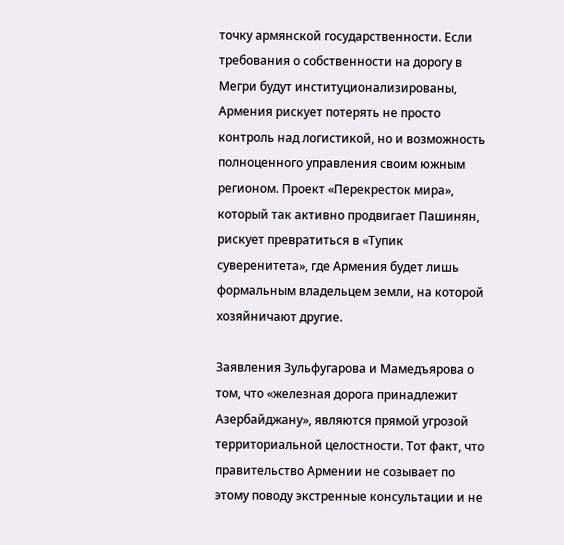точку армянской государственности. Если требования о собственности на дорогу в Мегри будут институционализированы, Армения рискует потерять не просто контроль над логистикой, но и возможность полноценного управления своим южным регионом. Проект «Перекресток мира», который так активно продвигает Пашинян, рискует превратиться в «Тупик суверенитета», где Армения будет лишь формальным владельцем земли, на которой хозяйничают другие.

Заявления Зульфугарова и Мамедъярова о том, что «железная дорога принадлежит Азербайджану», являются прямой угрозой территориальной целостности. Тот факт, что правительство Армении не созывает по этому поводу экстренные консультации и не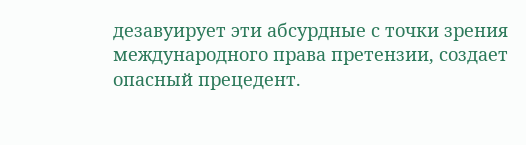дезавуирует эти абсурдные с точки зрения международного права претензии, создает опасный прецедент.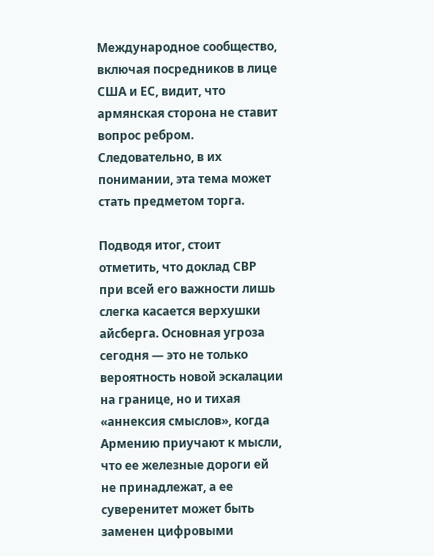Международное сообщество, включая посредников в лице США и ЕС, видит, что армянская сторона не ставит вопрос ребром. Следовательно, в их понимании, эта тема может стать предметом торга.

Подводя итог, стоит отметить, что доклад СВР при всей его важности лишь слегка касается верхушки айсберга. Основная угроза сегодня — это не только вероятность новой эскалации на границе, но и тихая «аннексия смыслов», когда Армению приучают к мысли, что ее железные дороги ей не принадлежат, а ее суверенитет может быть заменен цифровыми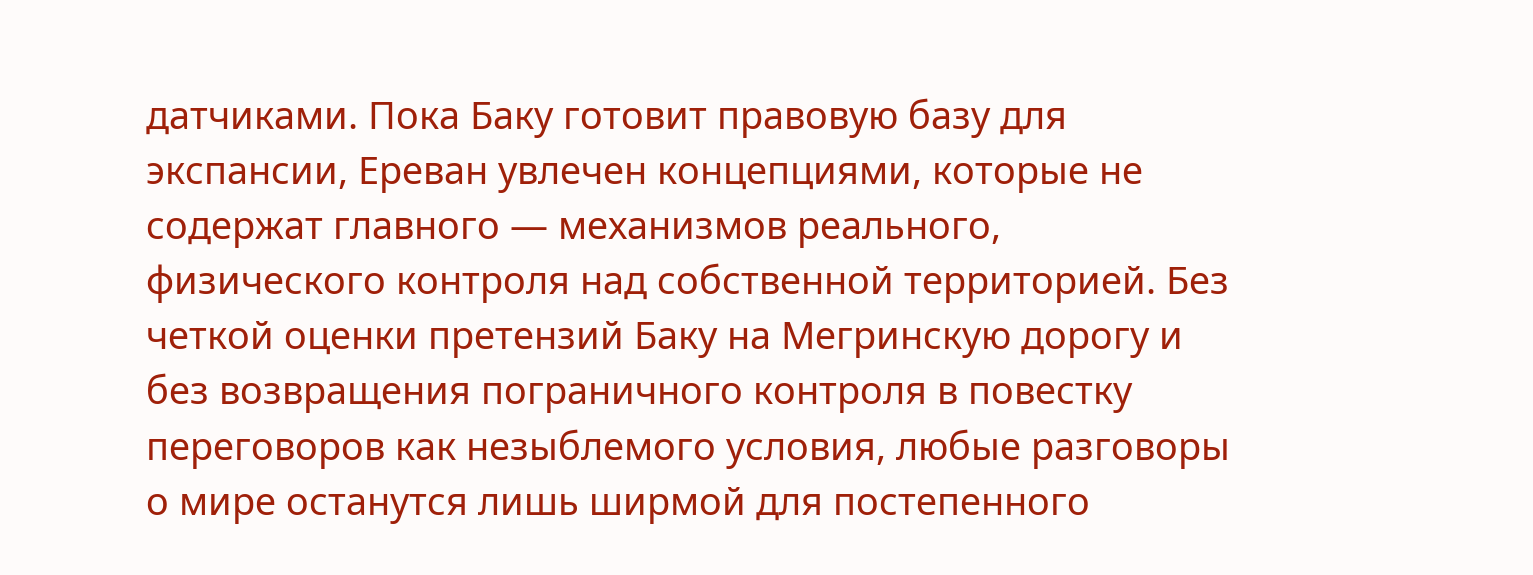датчиками. Пока Баку готовит правовую базу для экспансии, Ереван увлечен концепциями, которые не содержат главного — механизмов реального, физического контроля над собственной территорией. Без четкой оценки претензий Баку на Мегринскую дорогу и без возвращения пограничного контроля в повестку переговоров как незыблемого условия, любые разговоры о мире останутся лишь ширмой для постепенного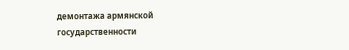демонтажа армянской государственности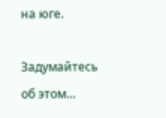на юге.

Задумайтесь об этом…